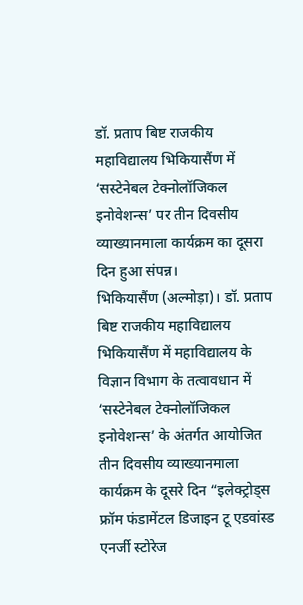डॉ. प्रताप बिष्ट राजकीय महाविद्यालय भिकियासैंण में ‘सस्टेनेबल टेक्नोलॉजिकल इनोवेशन्स’ पर तीन दिवसीय व्याख्यानमाला कार्यक्रम का दूसरा दिन हुआ संपन्न।
भिकियासैंण (अल्मोड़ा)। डॉ. प्रताप बिष्ट राजकीय महाविद्यालय भिकियासैंण में महाविद्यालय के विज्ञान विभाग के तत्वावधान में ‘सस्टेनेबल टेक्नोलॉजिकल इनोवेशन्स’ के अंतर्गत आयोजित तीन दिवसीय व्याख्यानमाला कार्यक्रम के दूसरे दिन “इलेक्ट्रोड्स फ्रॉम फंडामेंटल डिजाइन टू एडवांस्ड एनर्जी स्टोरेज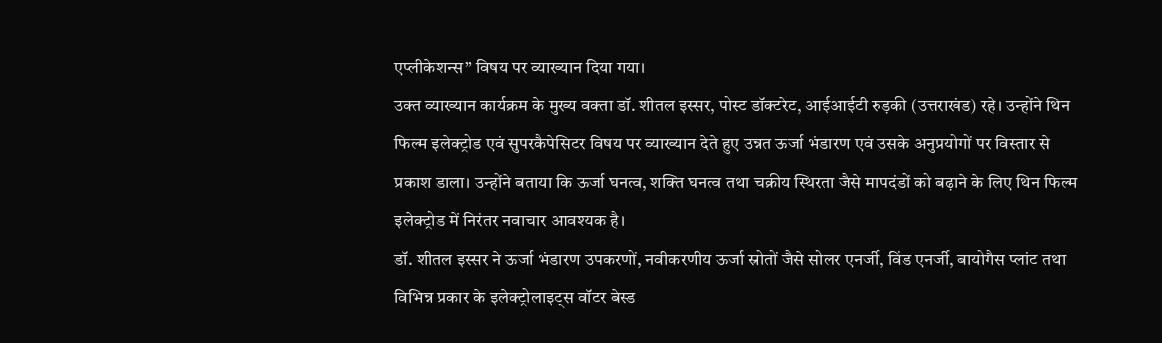एप्लीकेशन्स” विषय पर व्याख्यान दिया गया।
उक्त व्याख्यान कार्यक्रम के मुख्य वक्ता डॉ. शीतल इस्सर, पोस्ट डॉक्टरेट, आईआईटी रुड़की (उत्तराखंड) रहे। उन्होंने थिन फिल्म इलेक्ट्रोड एवं सुपरकैपेसिटर विषय पर व्याख्यान देते हुए उन्नत ऊर्जा भंडारण एवं उसके अनुप्रयोगों पर विस्तार से प्रकाश डाला। उन्होंने बताया कि ऊर्जा घनत्व, शक्ति घनत्व तथा चक्रीय स्थिरता जैसे मापदंडों को बढ़ाने के लिए थिन फिल्म इलेक्ट्रोड में निरंतर नवाचार आवश्यक है।
डॉ. शीतल इस्सर ने ऊर्जा भंडारण उपकरणों, नवीकरणीय ऊर्जा स्रोतों जैसे सोलर एनर्जी, विंड एनर्जी, बायोगैस प्लांट तथा विभिन्न प्रकार के इलेक्ट्रोलाइट्स वॉटर बेस्ड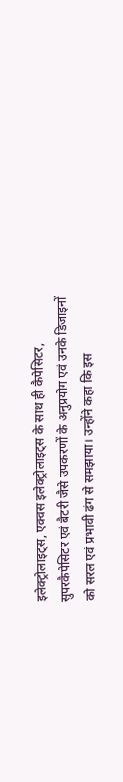इलेक्ट्रोलाइट्स, एक्वस इलेक्ट्रोलाइट्स के साथ ही कैपेसिटर, सुपरकैपेसिटर एवं बैटरी जैसे उपकरणों के अनुप्रयोग एवं उनके डिजाइनों को सरल एवं प्रभावी ढंग से समझाया। उन्होंने कहा कि इस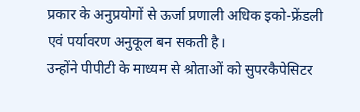प्रकार के अनुप्रयोगों से ऊर्जा प्रणाली अधिक इको-फ्रेंडली एवं पर्यावरण अनुकूल बन सकती है।
उन्होंने पीपीटी के माध्यम से श्रोताओं को सुपरकैपेसिटर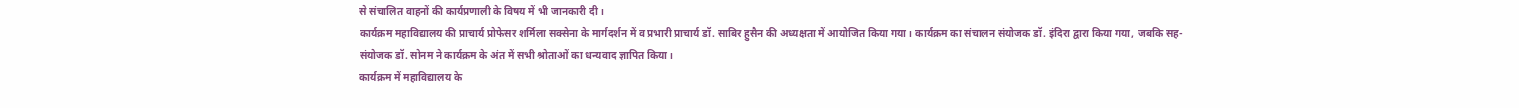से संचालित वाहनों की कार्यप्रणाली के विषय में भी जानकारी दी।
कार्यक्रम महाविद्यालय की प्राचार्य प्रोफेसर शर्मिला सक्सेना के मार्गदर्शन में व प्रभारी प्राचार्य डॉ. साबिर हुसैन की अध्यक्षता में आयोजित किया गया। कार्यक्रम का संचालन संयोजक डॉ. इंदिरा द्वारा किया गया, जबकि सह-संयोजक डॉ. सोनम ने कार्यक्रम के अंत में सभी श्रोताओं का धन्यवाद ज्ञापित किया।
कार्यक्रम में महाविद्यालय के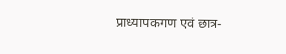प्राध्यापकगण एवं छात्र-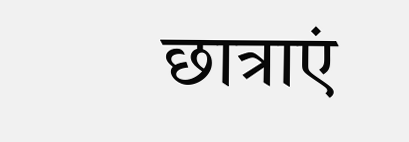छात्राएं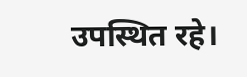उपस्थित रहे।